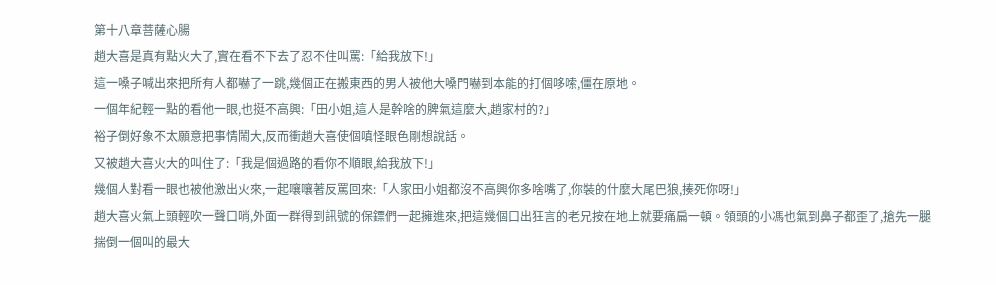第十八章菩薩心腸
趙大喜是真有點火大了,實在看不下去了忍不住叫罵:「給我放下!」
這一嗓子喊出來把所有人都嚇了一跳,幾個正在搬東西的男人被他大嗓門嚇到本能的打個哆嗦,僵在原地。
一個年紀輕一點的看他一眼,也挺不高興:「田小姐,這人是幹啥的脾氣這麼大,趙家村的?」
裕子倒好象不太願意把事情鬧大,反而衝趙大喜使個嗔怪眼色剛想說話。
又被趙大喜火大的叫住了:「我是個過路的看你不順眼,給我放下!」
幾個人對看一眼也被他激出火來,一起嚷嚷著反罵回來:「人家田小姐都沒不高興你多啥嘴了,你裝的什麼大尾巴狼,揍死你呀!」
趙大喜火氣上頭輕吹一聲口哨,外面一群得到訊號的保鏢們一起擁進來,把這幾個口出狂言的老兄按在地上就要痛扁一頓。領頭的小馮也氣到鼻子都歪了,搶先一腿揣倒一個叫的最大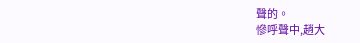聲的。
慘呼聲中,趙大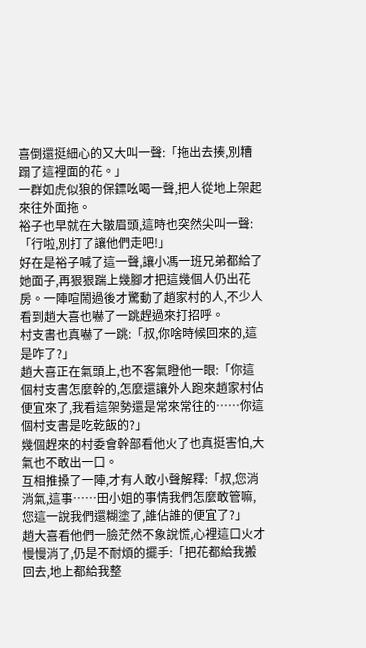喜倒還挺細心的又大叫一聲:「拖出去揍,別糟蹋了這裡面的花。」
一群如虎似狼的保鏢吆喝一聲,把人從地上架起來往外面拖。
裕子也早就在大皺眉頭,這時也突然尖叫一聲:「行啦,別打了讓他們走吧!」
好在是裕子喊了這一聲,讓小馮一班兄弟都給了她面子,再狠狠踹上幾腳才把這幾個人仍出花房。一陣喧鬧過後才驚動了趙家村的人,不少人看到趙大喜也嚇了一跳趕過來打招呼。
村支書也真嚇了一跳:「叔,你啥時候回來的,這是咋了?」
趙大喜正在氣頭上,也不客氣瞪他一眼:「你這個村支書怎麼幹的,怎麼還讓外人跑來趙家村佔便宜來了,我看這架勢還是常來常往的……你這個村支書是吃乾飯的?」
幾個趕來的村委會幹部看他火了也真挺害怕,大氣也不敢出一口。
互相推搡了一陣,才有人敢小聲解釋:「叔,您消消氣,這事……田小姐的事情我們怎麼敢管嘛,您這一說我們還糊塗了,誰佔誰的便宜了?」
趙大喜看他們一臉茫然不象說慌,心裡這口火才慢慢消了,仍是不耐煩的擺手:「把花都給我搬回去,地上都給我整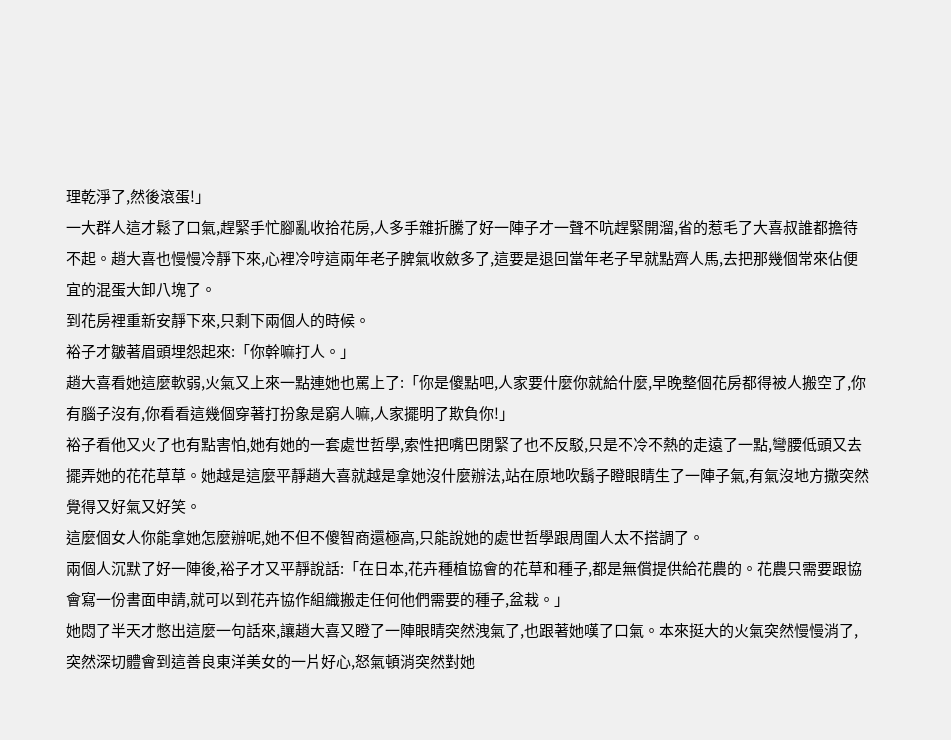理乾淨了,然後滾蛋!」
一大群人這才鬆了口氣,趕緊手忙腳亂收拾花房,人多手雜折騰了好一陣子才一聲不吭趕緊開溜,省的惹毛了大喜叔誰都擔待不起。趙大喜也慢慢冷靜下來,心裡冷哼這兩年老子脾氣收斂多了,這要是退回當年老子早就點齊人馬,去把那幾個常來佔便宜的混蛋大卸八塊了。
到花房裡重新安靜下來,只剩下兩個人的時候。
裕子才皺著眉頭埋怨起來:「你幹嘛打人。」
趙大喜看她這麼軟弱,火氣又上來一點連她也罵上了:「你是傻點吧,人家要什麼你就給什麼,早晚整個花房都得被人搬空了,你有腦子沒有,你看看這幾個穿著打扮象是窮人嘛,人家擺明了欺負你!」
裕子看他又火了也有點害怕,她有她的一套處世哲學,索性把嘴巴閉緊了也不反駁,只是不冷不熱的走遠了一點,彎腰低頭又去擺弄她的花花草草。她越是這麼平靜趙大喜就越是拿她沒什麼辦法,站在原地吹鬍子瞪眼睛生了一陣子氣,有氣沒地方撒突然覺得又好氣又好笑。
這麼個女人你能拿她怎麼辦呢,她不但不傻智商還極高,只能說她的處世哲學跟周圍人太不搭調了。
兩個人沉默了好一陣後,裕子才又平靜說話:「在日本,花卉種植協會的花草和種子,都是無償提供給花農的。花農只需要跟協會寫一份書面申請,就可以到花卉協作組織搬走任何他們需要的種子,盆栽。」
她悶了半天才憋出這麼一句話來,讓趙大喜又瞪了一陣眼睛突然洩氣了,也跟著她嘆了口氣。本來挺大的火氣突然慢慢消了,突然深切體會到這善良東洋美女的一片好心,怒氣頓消突然對她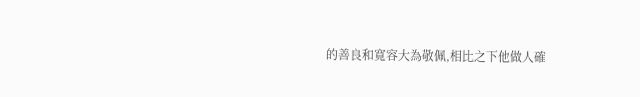的善良和寬容大為敬佩,相比之下他做人確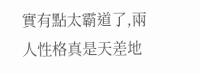實有點太霸道了,兩人性格真是天差地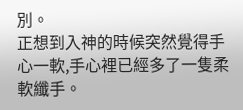別。
正想到入神的時候突然覺得手心一軟,手心裡已經多了一隻柔軟纖手。